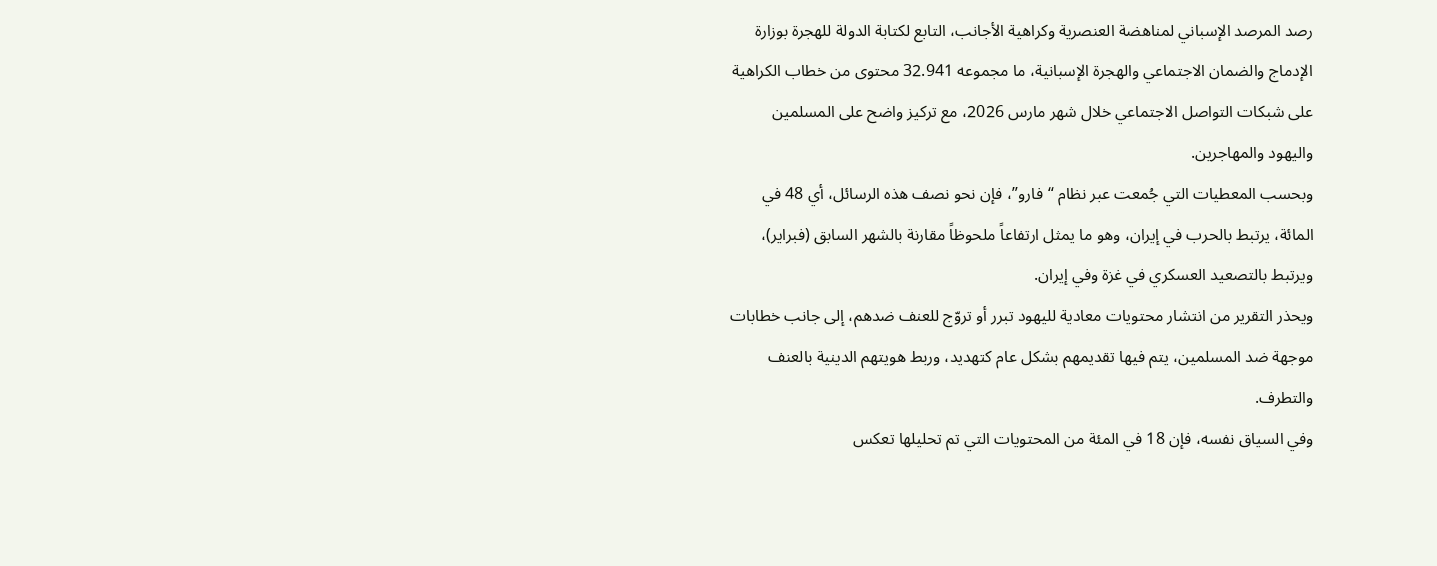رصد المرصد الإسباني لمناهضة العنصرية وكراهية الأجانب، التابع لكتابة الدولة للهجرة بوزارة الإدماج والضمان الاجتماعي والهجرة الإسبانية، ما مجموعه 32.941 محتوى من خطاب الكراهية على شبكات التواصل الاجتماعي خلال شهر مارس 2026، مع تركيز واضح على المسلمين واليهود والمهاجرين.
وبحسب المعطيات التي جُمعت عبر نظام “فارو”، فإن نحو نصف هذه الرسائل، أي 48 في المائة، يرتبط بالحرب في إيران، وهو ما يمثل ارتفاعاً ملحوظاً مقارنة بالشهر السابق (فبراير)، ويرتبط بالتصعيد العسكري في غزة وفي إيران.
ويحذر التقرير من انتشار محتويات معادية لليهود تبرر أو تروّج للعنف ضدهم، إلى جانب خطابات موجهة ضد المسلمين، يتم فيها تقديمهم بشكل عام كتهديد، وربط هويتهم الدينية بالعنف والتطرف.
وفي السياق نفسه، فإن 18 في المئة من المحتويات التي تم تحليلها تعكس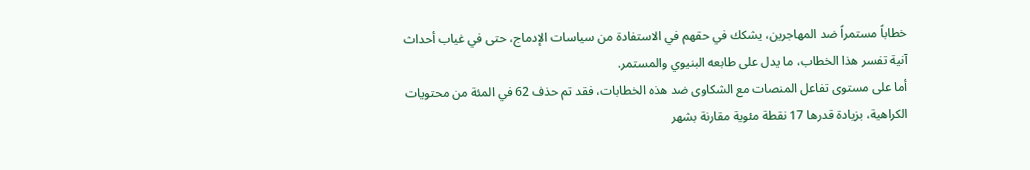خطاباً مستمراً ضد المهاجرين، يشكك في حقهم في الاستفادة من سياسات الإدماج، حتى في غياب أحداث آنية تفسر هذا الخطاب، ما يدل على طابعه البنيوي والمستمر.
أما على مستوى تفاعل المنصات مع الشكاوى ضد هذه الخطابات، فقد تم حذف 62 في المئة من محتويات الكراهية، بزيادة قدرها 17 نقطة مئوية مقارنة بشهر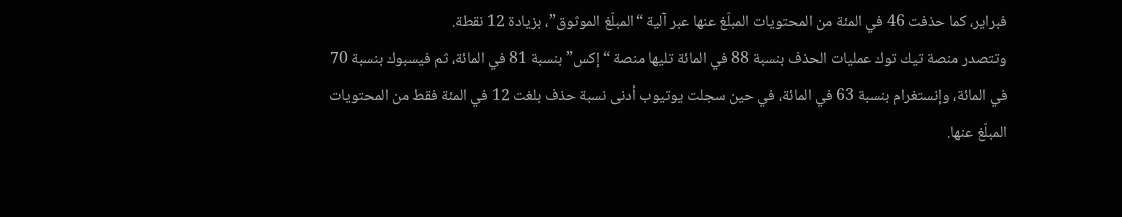فبراير، كما حذفت 46 في المئة من المحتويات المبلّغ عنها عبر آلية “المبلّغ الموثوق”، بزيادة 12 نقطة.
وتتصدر منصة تيك توك عمليات الحذف بنسبة 88 في المائة تليها منصة “إكس” بنسبة 81 في المائة، ثم فيسبوك بنسبة 70 في المائة، وإنستغرام بنسبة 63 في المائة، في حين سجلت يوتيوب أدنى نسبة حذف بلغت 12 في المئة فقط من المحتويات المبلّغ عنها.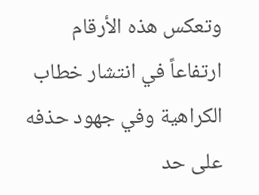وتعكس هذه الأرقام ارتفاعاً في انتشار خطاب الكراهية وفي جهود حذفه على حد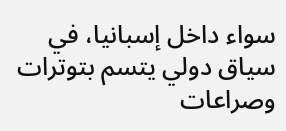سواء داخل إسبانيا، في سياق دولي يتسم بتوترات وصراعات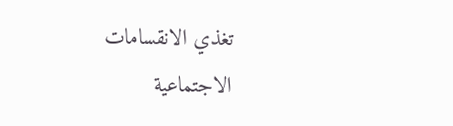تغذي الانقسامات الاجتماعية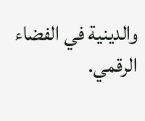والدينية في الفضاء الرقمي.